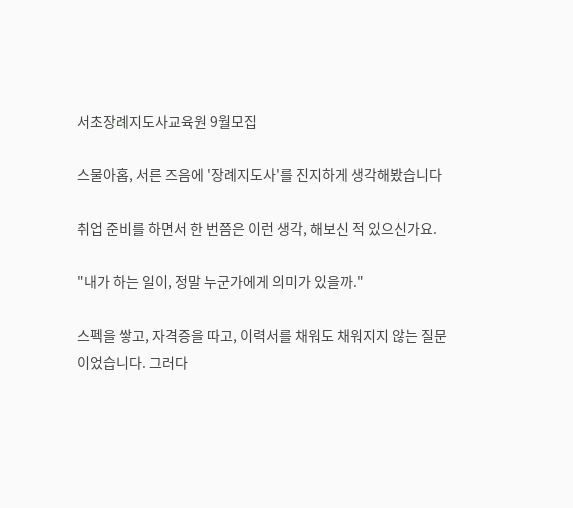서초장례지도사교육원 9월모집

스물아홉, 서른 즈음에 '장례지도사'를 진지하게 생각해봤습니다

취업 준비를 하면서 한 번쯤은 이런 생각, 해보신 적 있으신가요.

"내가 하는 일이, 정말 누군가에게 의미가 있을까."

스펙을 쌓고, 자격증을 따고, 이력서를 채워도 채워지지 않는 질문이었습니다. 그러다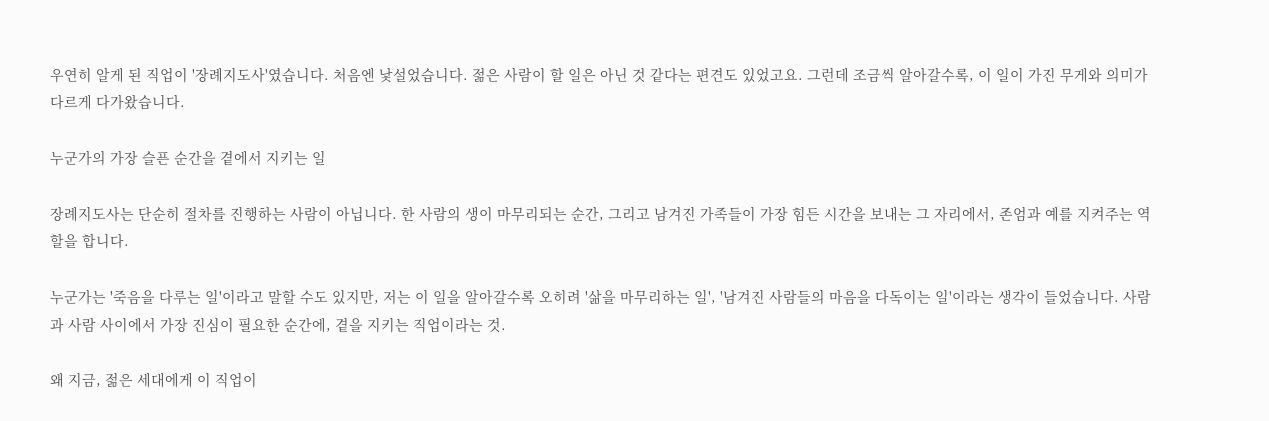우연히 알게 된 직업이 '장례지도사'였습니다. 처음엔 낯설었습니다. 젊은 사람이 할 일은 아닌 것 같다는 편견도 있었고요. 그런데 조금씩 알아갈수록, 이 일이 가진 무게와 의미가 다르게 다가왔습니다.

누군가의 가장 슬픈 순간을 곁에서 지키는 일

장례지도사는 단순히 절차를 진행하는 사람이 아닙니다. 한 사람의 생이 마무리되는 순간, 그리고 남겨진 가족들이 가장 힘든 시간을 보내는 그 자리에서, 존엄과 예를 지켜주는 역할을 합니다.

누군가는 '죽음을 다루는 일'이라고 말할 수도 있지만, 저는 이 일을 알아갈수록 오히려 '삶을 마무리하는 일', '남겨진 사람들의 마음을 다독이는 일'이라는 생각이 들었습니다. 사람과 사람 사이에서 가장 진심이 필요한 순간에, 곁을 지키는 직업이라는 것.

왜 지금, 젊은 세대에게 이 직업이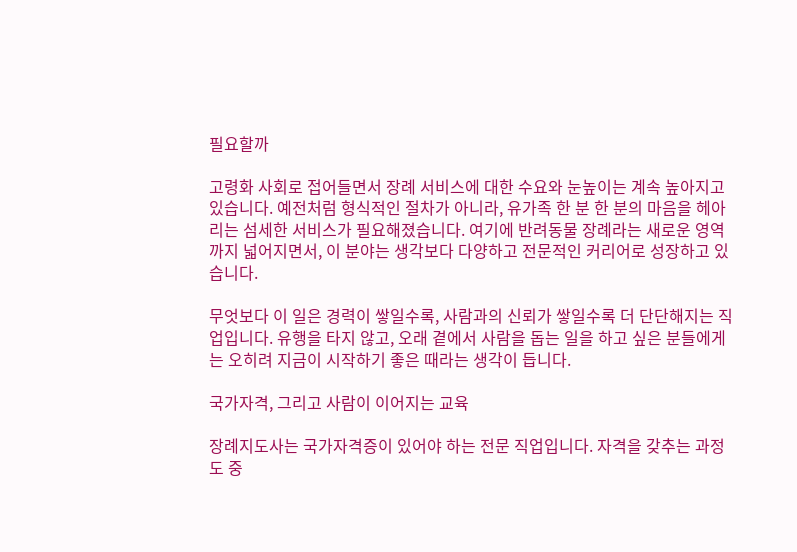필요할까

고령화 사회로 접어들면서 장례 서비스에 대한 수요와 눈높이는 계속 높아지고 있습니다. 예전처럼 형식적인 절차가 아니라, 유가족 한 분 한 분의 마음을 헤아리는 섬세한 서비스가 필요해졌습니다. 여기에 반려동물 장례라는 새로운 영역까지 넓어지면서, 이 분야는 생각보다 다양하고 전문적인 커리어로 성장하고 있습니다.

무엇보다 이 일은 경력이 쌓일수록, 사람과의 신뢰가 쌓일수록 더 단단해지는 직업입니다. 유행을 타지 않고, 오래 곁에서 사람을 돕는 일을 하고 싶은 분들에게는 오히려 지금이 시작하기 좋은 때라는 생각이 듭니다.

국가자격, 그리고 사람이 이어지는 교육

장례지도사는 국가자격증이 있어야 하는 전문 직업입니다. 자격을 갖추는 과정도 중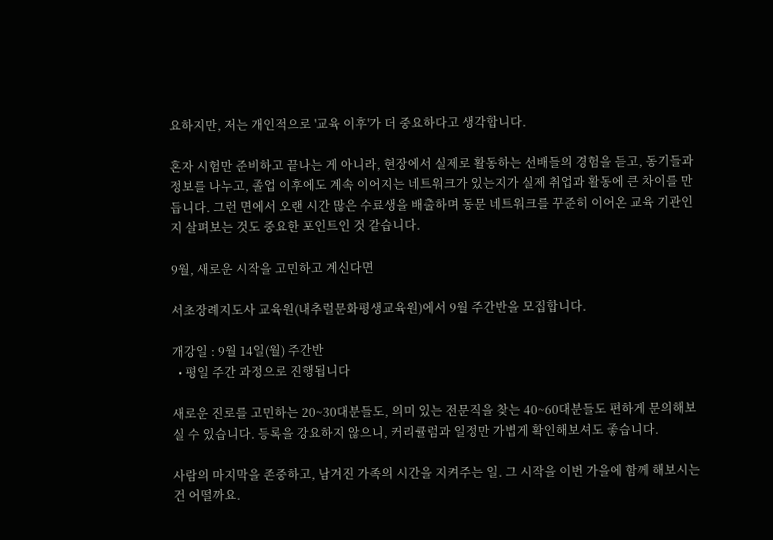요하지만, 저는 개인적으로 '교육 이후'가 더 중요하다고 생각합니다.

혼자 시험만 준비하고 끝나는 게 아니라, 현장에서 실제로 활동하는 선배들의 경험을 듣고, 동기들과 정보를 나누고, 졸업 이후에도 계속 이어지는 네트워크가 있는지가 실제 취업과 활동에 큰 차이를 만듭니다. 그런 면에서 오랜 시간 많은 수료생을 배출하며 동문 네트워크를 꾸준히 이어온 교육 기관인지 살펴보는 것도 중요한 포인트인 것 같습니다.

9월, 새로운 시작을 고민하고 계신다면

서초장례지도사 교육원(내추럴문화평생교육원)에서 9월 주간반을 모집합니다.

개강일 : 9월 14일(월) 주간반
  • 평일 주간 과정으로 진행됩니다

새로운 진로를 고민하는 20~30대분들도, 의미 있는 전문직을 찾는 40~60대분들도 편하게 문의해보실 수 있습니다. 등록을 강요하지 않으니, 커리큘럼과 일정만 가볍게 확인해보셔도 좋습니다.

사람의 마지막을 존중하고, 남겨진 가족의 시간을 지켜주는 일. 그 시작을 이번 가을에 함께 해보시는 건 어떨까요.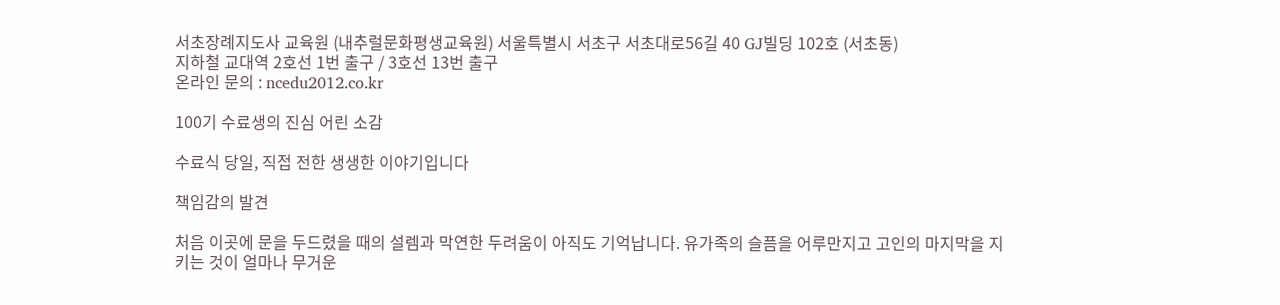서초장례지도사 교육원 (내추럴문화평생교육원) 서울특별시 서초구 서초대로56길 40 GJ빌딩 102호 (서초동)
지하철 교대역 2호선 1번 출구 / 3호선 13번 출구
온라인 문의 : ncedu2012.co.kr

100기 수료생의 진심 어린 소감

수료식 당일, 직접 전한 생생한 이야기입니다

책임감의 발견

처음 이곳에 문을 두드렸을 때의 설렘과 막연한 두려움이 아직도 기억납니다. 유가족의 슬픔을 어루만지고 고인의 마지막을 지키는 것이 얼마나 무거운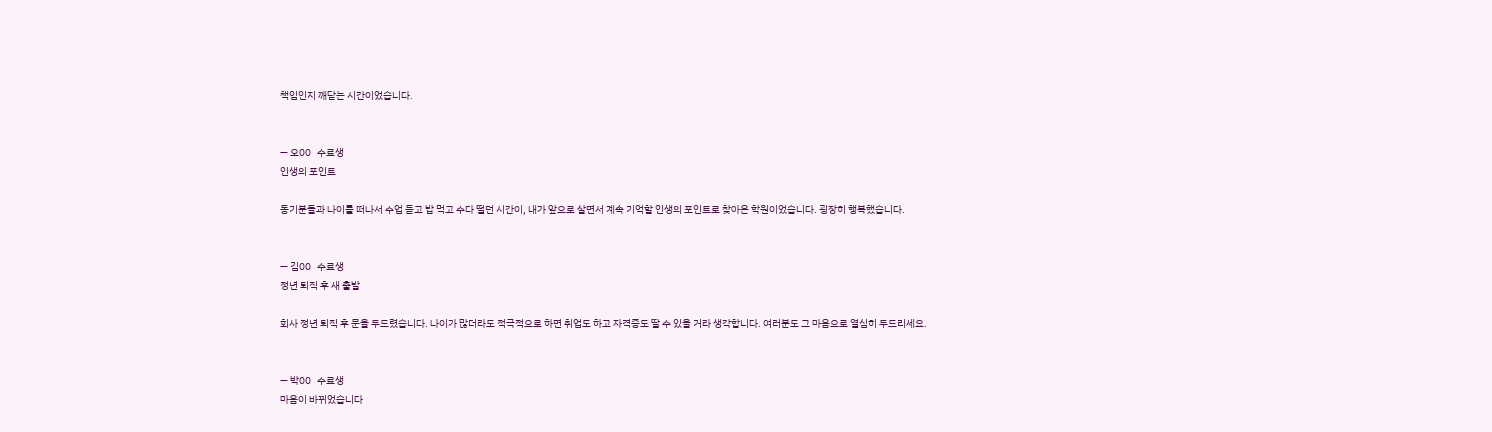책임인지 깨닫는 시간이었습니다.


— 오OO 수료생
인생의 포인트

동기분들과 나이를 떠나서 수업 듣고 밥 먹고 수다 떨던 시간이, 내가 앞으로 살면서 계속 기억할 인생의 포인트로 찾아온 학원이었습니다. 굉장히 행복했습니다.


— 김OO 수료생
정년 퇴직 후 새 출발

회사 정년 퇴직 후 문을 두드렸습니다. 나이가 많더라도 적극적으로 하면 취업도 하고 자격증도 딸 수 있을 거라 생각합니다. 여러분도 그 마음으로 열심히 두드리세요.


— 박OO 수료생
마음이 바뀌었습니다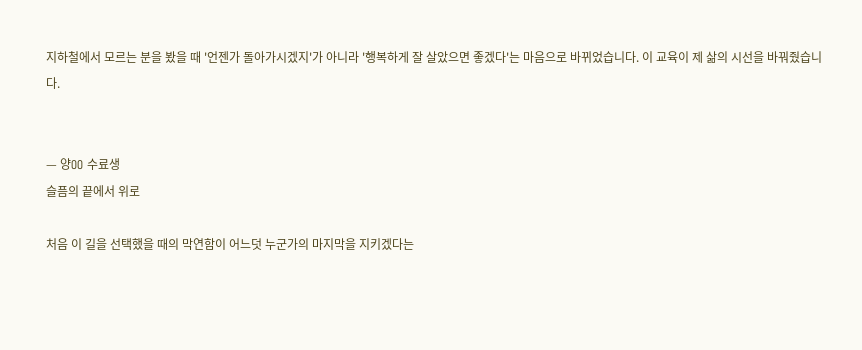지하철에서 모르는 분을 봤을 때 '언젠가 돌아가시겠지'가 아니라 '행복하게 잘 살았으면 좋겠다'는 마음으로 바뀌었습니다. 이 교육이 제 삶의 시선을 바꿔줬습니다.


— 양OO 수료생
슬픔의 끝에서 위로

처음 이 길을 선택했을 때의 막연함이 어느덧 누군가의 마지막을 지키겠다는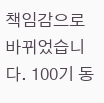책임감으로 바뀌었습니다. 100기 동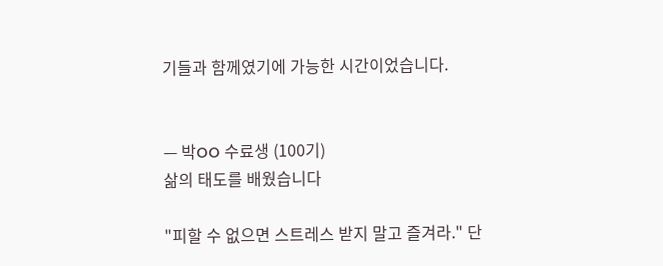기들과 함께였기에 가능한 시간이었습니다.


— 박OO 수료생 (100기)
삶의 태도를 배웠습니다

"피할 수 없으면 스트레스 받지 말고 즐겨라." 단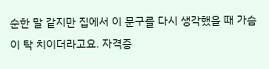순한 말 같지만 집에서 이 문구를 다시 생각했을 때 가슴이 탁 치이더라고요. 자격증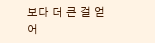보다 더 큰 걸 얻어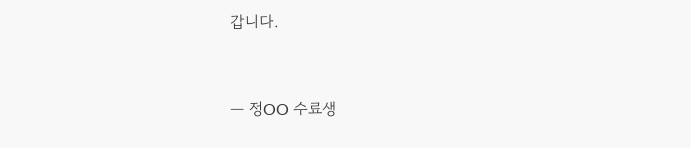갑니다.


— 정OO 수료생